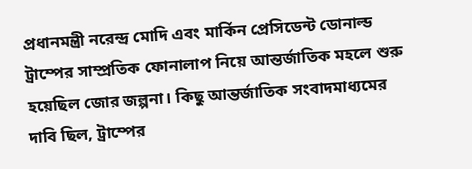প্রধানমন্ত্রী নরেন্দ্র মোদি এবং মার্কিন প্রেসিডেন্ট ডোনাল্ড ট্রাম্পের সাম্প্রতিক ফোনালাপ নিয়ে আন্তর্জাতিক মহলে শুরু হয়েছিল জোর জল্পনা। কিছু আন্তর্জাতিক সংবাদমাধ্যমের দাবি ছিল, ট্রাম্পের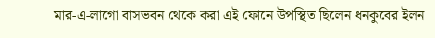মার-এ-লাগো বাসভবন থেকে করা এই ফোনে উপস্থিত ছিলেন ধনকুবের ইলন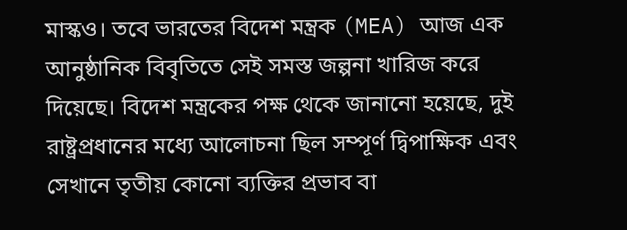মাস্কও। তবে ভারতের বিদেশ মন্ত্রক (MEA) আজ এক আনুষ্ঠানিক বিবৃতিতে সেই সমস্ত জল্পনা খারিজ করে দিয়েছে। বিদেশ মন্ত্রকের পক্ষ থেকে জানানো হয়েছে, দুই রাষ্ট্রপ্রধানের মধ্যে আলোচনা ছিল সম্পূর্ণ দ্বিপাক্ষিক এবং সেখানে তৃতীয় কোনো ব্যক্তির প্রভাব বা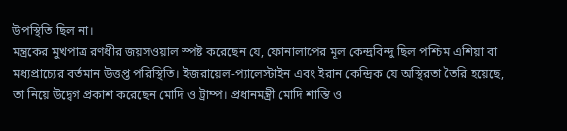উপস্থিতি ছিল না।
মন্ত্রকের মুখপাত্র রণধীর জয়সওয়াল স্পষ্ট করেছেন যে, ফোনালাপের মূল কেন্দ্রবিন্দু ছিল পশ্চিম এশিয়া বা মধ্যপ্রাচ্যের বর্তমান উত্তপ্ত পরিস্থিতি। ইজরায়েল-প্যালেস্টাইন এবং ইরান কেন্দ্রিক যে অস্থিরতা তৈরি হয়েছে, তা নিয়ে উদ্বেগ প্রকাশ করেছেন মোদি ও ট্রাম্প। প্রধানমন্ত্রী মোদি শান্তি ও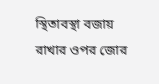স্থিতাবস্থা বজায় রাখার ওপর জোর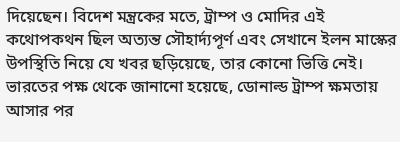দিয়েছেন। বিদেশ মন্ত্রকের মতে, ট্রাম্প ও মোদির এই কথোপকথন ছিল অত্যন্ত সৌহার্দ্যপূর্ণ এবং সেখানে ইলন মাস্কের উপস্থিতি নিয়ে যে খবর ছড়িয়েছে, তার কোনো ভিত্তি নেই।
ভারতের পক্ষ থেকে জানানো হয়েছে, ডোনাল্ড ট্রাম্প ক্ষমতায় আসার পর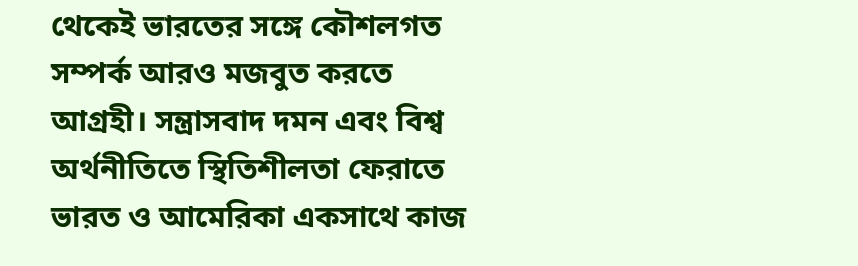থেকেই ভারতের সঙ্গে কৌশলগত সম্পর্ক আরও মজবুত করতে আগ্রহী। সন্ত্রাসবাদ দমন এবং বিশ্ব অর্থনীতিতে স্থিতিশীলতা ফেরাতে ভারত ও আমেরিকা একসাথে কাজ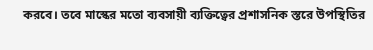করবে। তবে মাস্কের মতো ব্যবসায়ী ব্যক্তিত্বের প্রশাসনিক স্তরে উপস্থিতির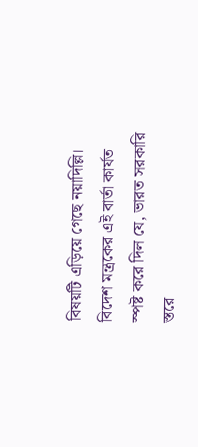বিষয়টি এড়িয়ে গেছে নয়াদিল্লি। বিদেশ মন্ত্রকের এই বার্তা কার্যত স্পষ্ট করে দিল যে, ভারত সরকারি স্তরে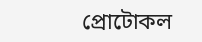প্রোটোকল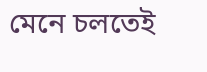মেনে চলতেই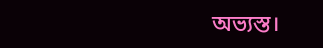অভ্যস্ত।